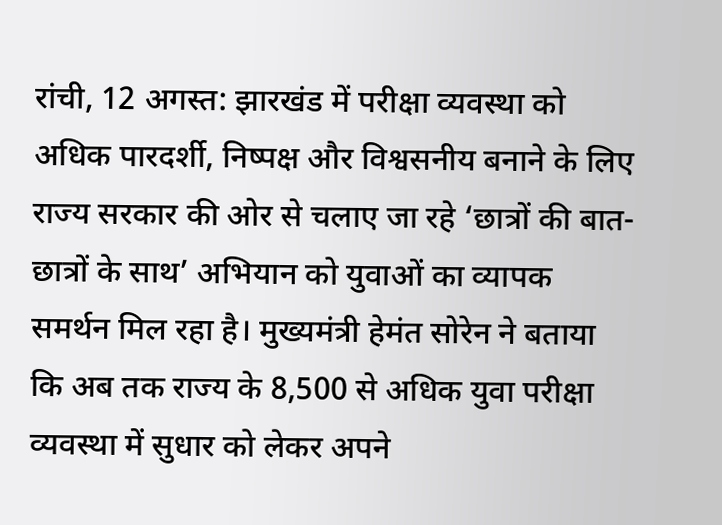रांची, 12 अगस्त: झारखंड में परीक्षा व्यवस्था को अधिक पारदर्शी, निष्पक्ष और विश्वसनीय बनाने के लिए राज्य सरकार की ओर से चलाए जा रहे ‘छात्रों की बात-छात्रों के साथ’ अभियान को युवाओं का व्यापक समर्थन मिल रहा है। मुख्यमंत्री हेमंत सोरेन ने बताया कि अब तक राज्य के 8,500 से अधिक युवा परीक्षा व्यवस्था में सुधार को लेकर अपने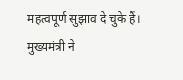महत्वपूर्ण सुझाव दे चुके हैं।
मुख्यमंत्री ने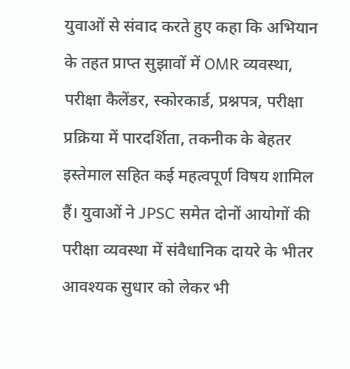युवाओं से संवाद करते हुए कहा कि अभियान के तहत प्राप्त सुझावों में OMR व्यवस्था, परीक्षा कैलेंडर, स्कोरकार्ड, प्रश्नपत्र, परीक्षा प्रक्रिया में पारदर्शिता, तकनीक के बेहतर इस्तेमाल सहित कई महत्वपूर्ण विषय शामिल हैं। युवाओं ने JPSC समेत दोनों आयोगों की परीक्षा व्यवस्था में संवैधानिक दायरे के भीतर आवश्यक सुधार को लेकर भी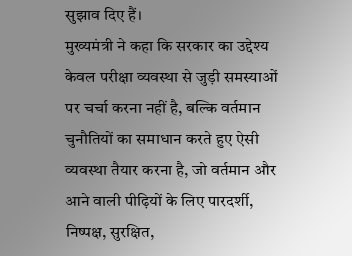सुझाव दिए हैं।
मुख्यमंत्री ने कहा कि सरकार का उद्देश्य केवल परीक्षा व्यवस्था से जुड़ी समस्याओं पर चर्चा करना नहीं है, बल्कि वर्तमान चुनौतियों का समाधान करते हुए ऐसी व्यवस्था तैयार करना है, जो वर्तमान और आने वाली पीढ़ियों के लिए पारदर्शी, निष्पक्ष, सुरक्षित,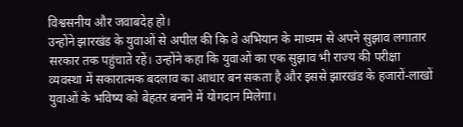विश्वसनीय और जवाबदेह हो।
उन्होंने झारखंड के युवाओं से अपील की कि वे अभियान के माध्यम से अपने सुझाव लगातार सरकार तक पहुंचाते रहें। उन्होंने कहा कि युवाओं का एक सुझाव भी राज्य की परीक्षा व्यवस्था में सकारात्मक बदलाव का आधार बन सकता है और इससे झारखंड के हजारों-लाखों युवाओं के भविष्य को बेहतर बनाने में योगदान मिलेगा।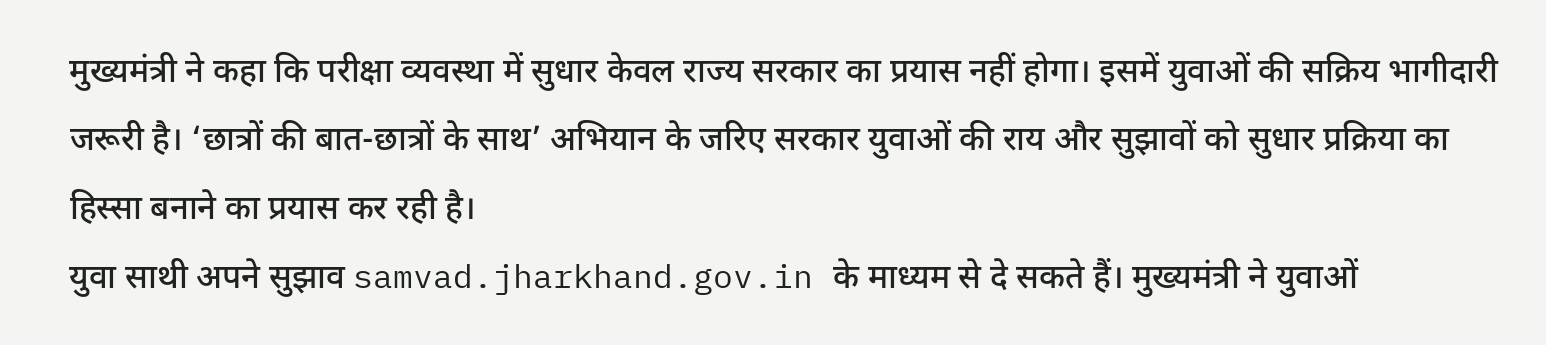मुख्यमंत्री ने कहा कि परीक्षा व्यवस्था में सुधार केवल राज्य सरकार का प्रयास नहीं होगा। इसमें युवाओं की सक्रिय भागीदारी जरूरी है। ‘छात्रों की बात-छात्रों के साथ’ अभियान के जरिए सरकार युवाओं की राय और सुझावों को सुधार प्रक्रिया का हिस्सा बनाने का प्रयास कर रही है।
युवा साथी अपने सुझाव samvad.jharkhand.gov.in के माध्यम से दे सकते हैं। मुख्यमंत्री ने युवाओं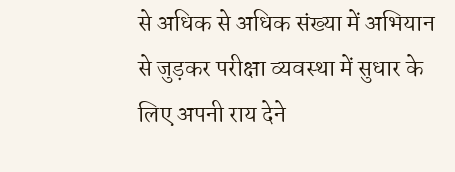से अधिक से अधिक संख्या में अभियान से जुड़कर परीक्षा व्यवस्था में सुधार के लिए अपनी राय देने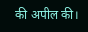की अपील की।